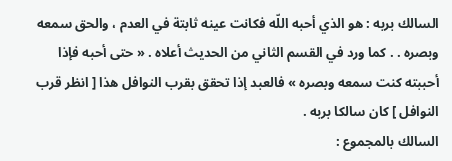السالك بربه : هو الذي أحبه اللّه فكانت عينه ثابتة في العدم ، والحق سمعه وبصره . . كما ورد في القسم الثاني من الحديث أعلاه . « حتى أحبه فإذا أحببته كنت سمعه وبصره » فالعبد إذا تحقق بقرب النوافل هذا [ انظر قرب النوافل ] كان سالكا بربه .
السالك بالمجموع :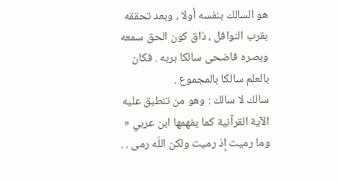هو السالك بنفسه أولا ، وبعد تحققه بقرب النوافل ، ذاق كون الحق سمعه وبصره فاضحى سالكا بربه . فكان بالعلم سالكا بالمجموع .
سالك لا سالك : وهو من تنطبق عليه الآية القرآنية كما يفهمها ابن عربي « وما رميت إذ رميت ولكن اللّه رمى . .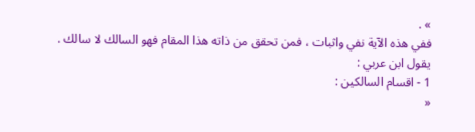» .
ففي هذه الآية نفي واثبات ، فمن تحقق من ذاته هذا المقام فهو السالك لا سالك .
يقول ابن عربي :
1 - اقسام السالكين :
«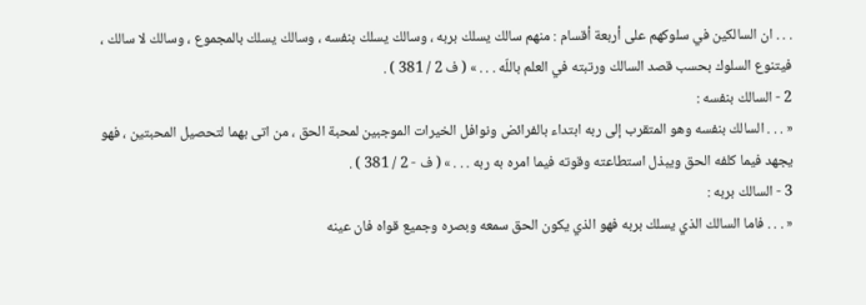. . . ان السالكين في سلوكهم على أربعة أقسام : منهم سالك يسلك بربه ، وسالك يسلك بنفسه ، وسالك يسلك بالمجموع ، وسالك لا سالك ، فيتنوع السلوك بحسب قصد السالك ورتبته في العلم باللّه . . . » ( ف 2 / 381 ) .
2 - السالك بنفسه :
« . . . السالك بنفسه وهو المتقرب إلى ربه ابتداء بالفرائض ونوافل الخيرات الموجبين لمحبة الحق ، من اتى بهما لتحصيل المحبتين ، فهو يجهد فيما كلفه الحق ويبذل استطاعته وقوته فيما امره به ربه . . . » ( ف - 2 / 381 ) .
3 - السالك بربه :
« . . . فاما السالك الذي يسلك بربه فهو الذي يكون الحق سمعه وبصره وجميع قواه فان عينه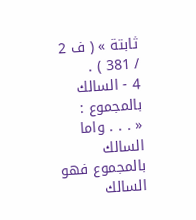ثابتة » ( ف 2 / 381 ) .
4 - السالك بالمجموع :
« . . . واما السالك بالمجموع فهو السالك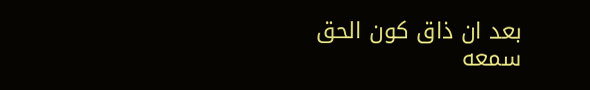بعد ان ذاق كون الحق سمعه